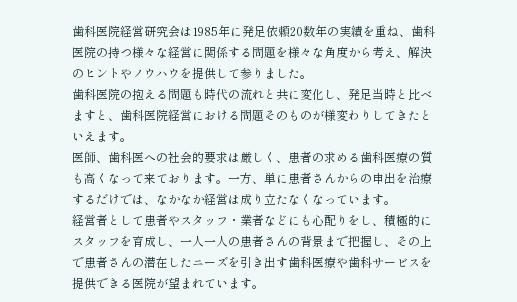歯科医院経営研究会は1985年に発足依頼20数年の実績を重ね、歯科医院の持つ様々な経営に関係する問題を様々な角度から考え、解決のヒントやノウハウを提供して参りました。
歯科医院の抱える問題も時代の流れと共に変化し、発足当時と比べますと、歯科医院経営における問題そのものが様変わりしてきたといえます。
医師、歯科医への社会的要求は厳しく、患者の求める歯科医療の質も高くなって来ております。一方、単に患者さんからの申出を治療するだけでは、なかなか経営は成り立たなくなっています。
経営者として患者やスタッフ・業者などにも心配りをし、積極的にスタッフを育成し、一人一人の患者さんの背景まで把握し、その上で患者さんの潜在したニーズを引き出す歯科医療や歯科サービスを提供できる医院が望まれています。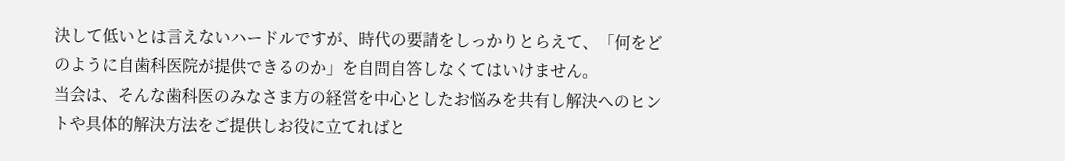決して低いとは言えないハードルですが、時代の要請をしっかりとらえて、「何をどのように自歯科医院が提供できるのか」を自問自答しなくてはいけません。
当会は、そんな歯科医のみなさま方の経営を中心としたお悩みを共有し解決へのヒントや具体的解決方法をご提供しお役に立てればと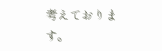考えております。